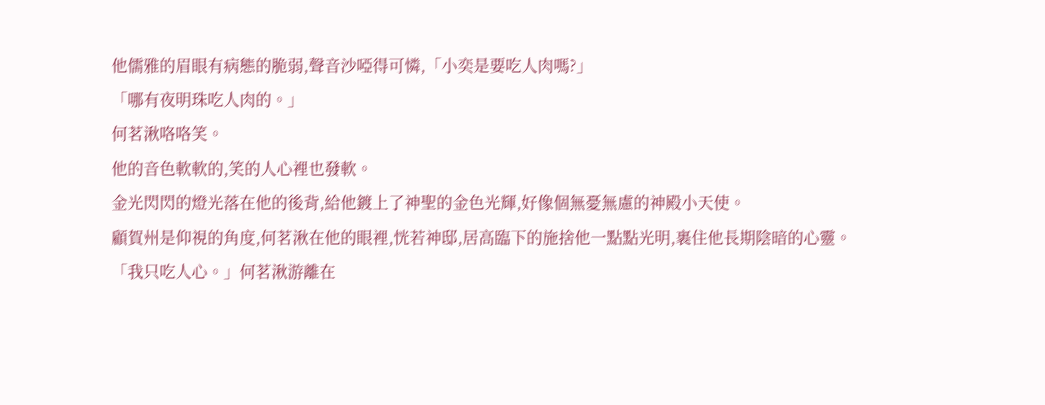他儒雅的眉眼有病態的脆弱,聲音沙啞得可憐,「小奕是要吃人肉嗎?」
「哪有夜明珠吃人肉的。」
何茗湫咯咯笑。
他的音色軟軟的,笑的人心裡也發軟。
金光閃閃的燈光落在他的後背,給他鍍上了神聖的金色光輝,好像個無憂無慮的神殿小天使。
顧賀州是仰視的角度,何茗湫在他的眼裡,恍若神邸,居高臨下的施捨他一點點光明,裹住他長期陰暗的心靈。
「我只吃人心。」何茗湫游離在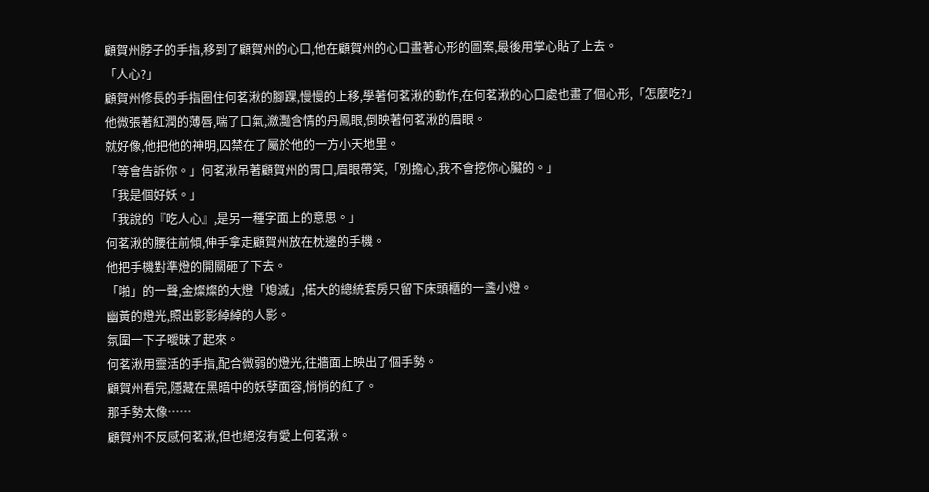顧賀州脖子的手指,移到了顧賀州的心口,他在顧賀州的心口畫著心形的圖案,最後用掌心貼了上去。
「人心?」
顧賀州修長的手指圈住何茗湫的腳踝,慢慢的上移,學著何茗湫的動作,在何茗湫的心口處也畫了個心形,「怎麼吃?」
他微張著紅潤的薄唇,喘了口氣,瀲灩含情的丹鳳眼,倒映著何茗湫的眉眼。
就好像,他把他的神明,囚禁在了屬於他的一方小天地里。
「等會告訴你。」何茗湫吊著顧賀州的胃口,眉眼帶笑,「別擔心,我不會挖你心臟的。」
「我是個好妖。」
「我說的『吃人心』,是另一種字面上的意思。」
何茗湫的腰往前傾,伸手拿走顧賀州放在枕邊的手機。
他把手機對準燈的開關砸了下去。
「啪」的一聲,金燦燦的大燈「熄滅」,偌大的總統套房只留下床頭櫃的一盞小燈。
幽黃的燈光,照出影影綽綽的人影。
氛圍一下子曖昧了起來。
何茗湫用靈活的手指,配合微弱的燈光,往牆面上映出了個手勢。
顧賀州看完,隱藏在黑暗中的妖孽面容,悄悄的紅了。
那手勢太像……
顧賀州不反感何茗湫,但也絕沒有愛上何茗湫。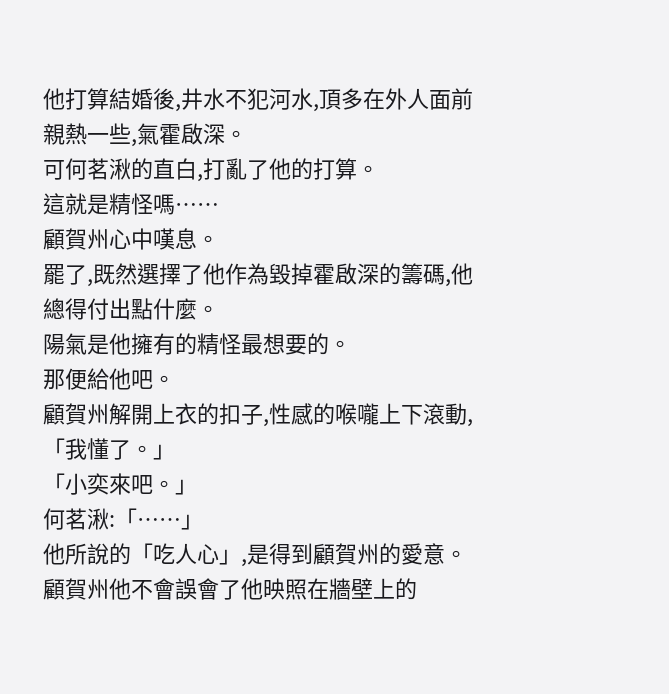他打算結婚後,井水不犯河水,頂多在外人面前親熱一些,氣霍啟深。
可何茗湫的直白,打亂了他的打算。
這就是精怪嗎……
顧賀州心中嘆息。
罷了,既然選擇了他作為毀掉霍啟深的籌碼,他總得付出點什麼。
陽氣是他擁有的精怪最想要的。
那便給他吧。
顧賀州解開上衣的扣子,性感的喉嚨上下滾動,「我懂了。」
「小奕來吧。」
何茗湫:「……」
他所說的「吃人心」,是得到顧賀州的愛意。
顧賀州他不會誤會了他映照在牆壁上的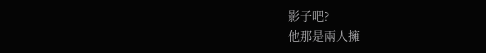影子吧?
他那是兩人擁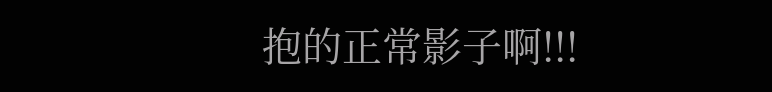抱的正常影子啊!!!